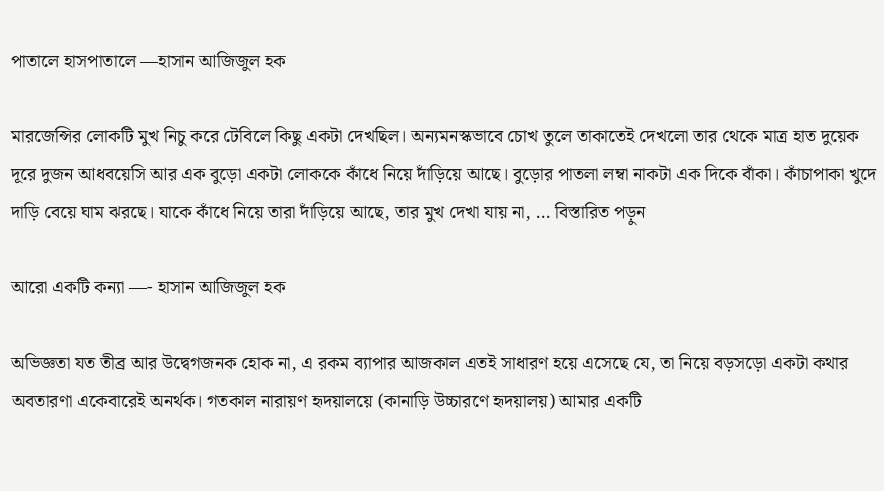পাতালে হাসপাতালে —হাসান আজিজুল হক

মারজেন্সির লোকটি মুখ নিচু করে টেবিলে কিছু একটা দেখছিল। অন্যমনস্কভাবে চোখ তুলে তাকাতেই দেখলো তার থেকে মাত্র হাত দুয়েক দূরে দুজন আধবয়েসি আর এক বুড়ো একটা লোককে কাঁধে নিয়ে দাঁড়িয়ে আছে। বুড়োর পাতলা লম্বা নাকটা এক দিকে বাঁকা। কাঁচাপাকা খুদে দাড়ি বেয়ে ঘাম ঝরছে। যাকে কাঁধে নিয়ে তারা দাঁড়িয়ে আছে, তার মুখ দেখা যায় না, … বিস্তারিত পড়ুন

আরো একটি কন্যা —- হাসান আজিজুল হক

অভিজ্ঞতা যত তীব্র আর উদ্বেগজনক হোক না, এ রকম ব্যাপার আজকাল এতই সাধারণ হয়ে এসেছে যে, তা নিয়ে বড়সড়ো একটা কথার অবতারণা একেবারেই অনর্থক। গতকাল নারায়ণ হৃদয়ালয়ে (কানাড়ি উচ্চারণে হৃদয়ালয়) আমার একটি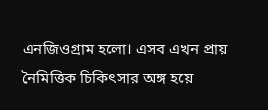এনজিওগ্রাম হলো। এসব এখন প্রায় নৈমিত্তিক চিকিৎসার অঙ্গ হয়ে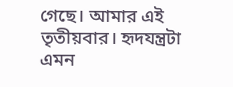গেছে। আমার এই তৃতীয়বার। হৃদযন্ত্রটা এমন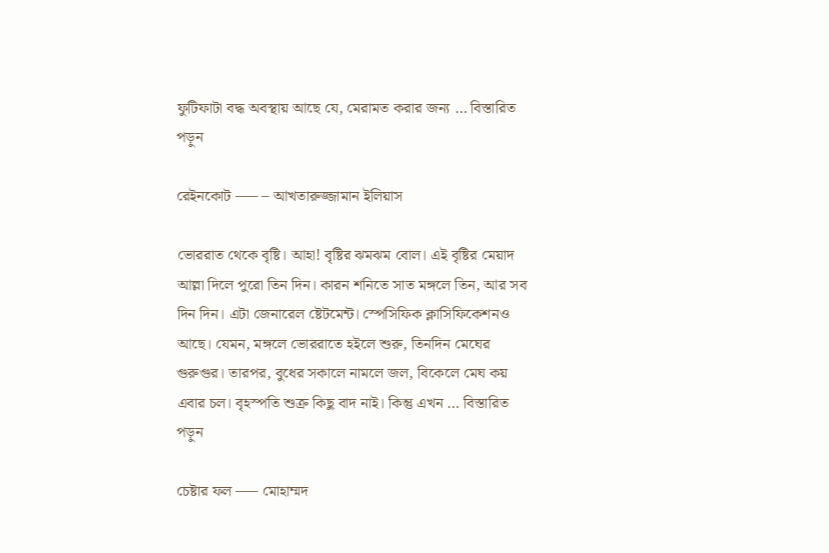ফুটিফাটা বদ্ধ অবস্থায় আছে যে, মেরামত করার জন্য … বিস্তারিত পড়ুন

রেইনকোট —– – আখতারুজ্জামান ইলিয়াস

ভোররাত থেকে বৃষ্টি। আহা! বৃষ্টির ঝমঝম বোল। এই বৃষ্টির মেয়াদ আল্লা দিলে পুরো তিন দিন। কারন শনিতে সাত মঙ্গলে তিন, আর সব দিন দিন। এটা জেনারেল ষ্টেটমেন্ট। স্পেসিফিক ক্লাসিফিকেশনও আছে। যেমন, মঙ্গলে ভোররাতে হইলে শুরু, তিনদিন মেঘের গুরুগুর। তারপর, বুধের সকালে নামলে জল, বিকেলে মেঘ কয় এবার চল। বৃহস্পতি শুক্র কিছু বাদ নাই। কিন্তু এখন … বিস্তারিত পড়ুন

চেষ্টার ফল —– মোহাম্মদ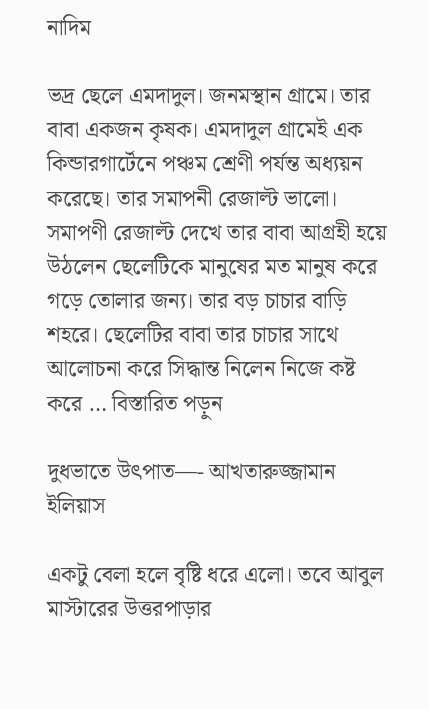নাদিম

ভদ্র ছেলে এমদাদুল। জনমস্থান গ্রামে। তার বাবা একজন কৃষক। এমদাদুল গ্রামেই এক কিন্ডারগার্টেনে পঞ্চম শ্রেণী পর্যন্ত অধ্যয়ন করেছে। তার সমাপনী রেজাল্ট ভালো। সমাপণী রেজাল্ট দেখে তার বাবা আগ্রহী হয়ে উঠলেন ছেলেটিকে মানুষের মত মানুষ করে গড়ে তোলার জন্য। তার বড় চাচার বাড়ি শহরে। ছেলেটির বাবা তার চাচার সাথে আলোচনা করে সিদ্ধান্ত নিলেন নিজে কষ্ট করে … বিস্তারিত পড়ুন

দুধভাতে উৎপাত—- আখতারুজ্জামান ইলিয়াস

একটু বেলা হলে বৃষ্টি ধরে এলো। তবে আবুল মাস্টারের উত্তরপাড়ার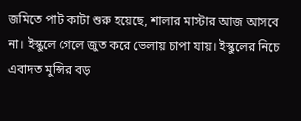জমিতে পাট কাটা শুরু হয়েছে, শালার মাস্টার আজ আসবে না। ইস্কুলে গেলে জুত করে ভেলায় চাপা যায়। ইস্কুলের নিচে এবাদত মুন্সির বড়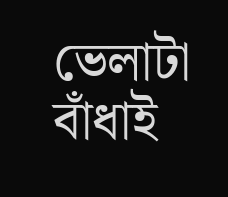ভেলাটা বাঁধাই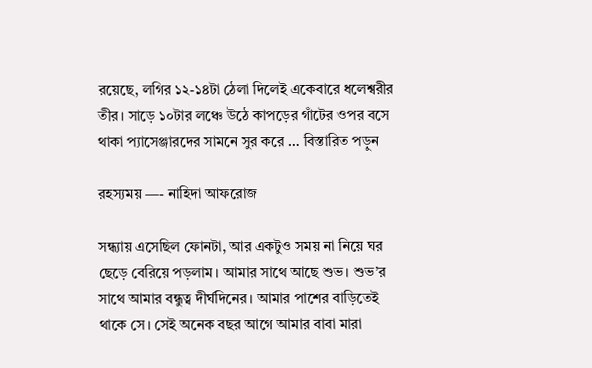রয়েছে, লগির ১২-১৪টা ঠেলা দিলেই একেবারে ধলেশ্বরীর তীর। সাড়ে ১০টার লঞ্চে উঠে কাপড়ের গাঁটের ওপর বসে থাকা প্যাসেঞ্জারদের সামনে সুর করে … বিস্তারিত পড়ুন

রহস্যময় —- নাহিদা আফরোজ

সন্ধ্যায় এসেছিল ফোনটা, আর একটুও সময় না নিয়ে ঘর ছেড়ে বেরিয়ে পড়লাম। আমার সাথে আছে শুভ। শুভ’র সাথে আমার বন্ধুত্ব দীর্ঘদিনের। আমার পাশের বাড়িতেই থাকে সে। সেই অনেক বছর আগে আমার বাবা মারা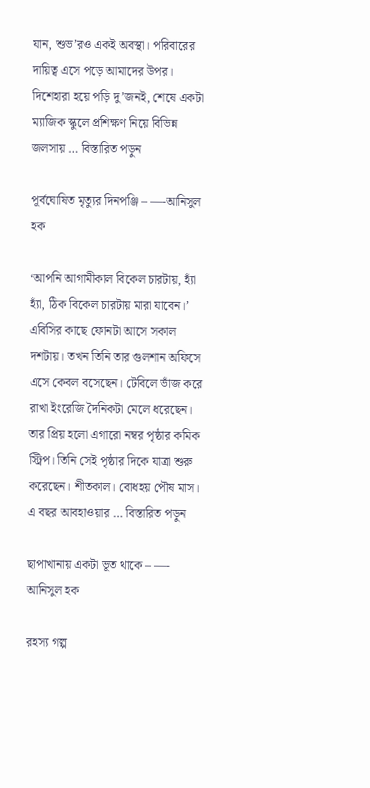যান, শুভ’রও একই অবস্থা। পরিবারের দায়িত্ব এসে পড়ে আমাদের উপর। দিশেহারা হয়ে পড়ি দু’জনই, শেষে একটা ম্যাজিক স্কুলে প্রশিক্ষণ নিয়ে বিভিন্ন জলসায় … বিস্তারিত পড়ুন

পূর্বঘোষিত মৃত্যুর দিনপঞ্জি – —-আনিসুল হক

‘আপনি আগামীকাল বিকেল চারটায়, হ্যাঁ হ্যাঁ, ঠিক বিকেল চারটায় মারা যাবেন।’ এবিসির কাছে ফোনটা আসে সকাল দশটায়। তখন তিনি তার গুলশান অফিসে এসে কেবল বসেছেন। টেবিলে ভাঁজ করে রাখা ইংরেজি দৈনিকটা মেলে ধরেছেন। তার প্রিয় হলো এগারো নম্বর পৃষ্ঠার কমিক স্ট্রিপ। তিনি সেই পৃষ্ঠার দিকে যাত্রা শুরু করেছেন। শীতকাল। বোধহয় পৌষ মাস। এ বছর আবহাওয়ার … বিস্তারিত পড়ুন

ছাপাখানায় একটা ভূত থাকে – —- আনিসুল হক

রহস্য গল্প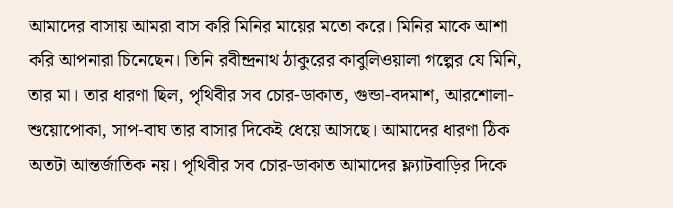আমাদের বাসায় আমরা বাস করি মিনির মায়ের মতো করে। মিনির মাকে আশা করি আপনারা চিনেছেন। তিনি রবীন্দ্রনাথ ঠাকুরের কাবুলিওয়ালা গল্পের যে মিনি, তার মা। তার ধারণা ছিল, পৃথিবীর সব চোর-ডাকাত, গুন্ডা-বদমাশ, আরশোলা-শুয়োপোকা, সাপ-বাঘ তার বাসার দিকেই ধেয়ে আসছে। আমাদের ধারণা ঠিক অতটা আন্তর্জাতিক নয়। পৃথিবীর সব চোর-ডাকাত আমাদের ফ্ল্যাটবাড়ির দিকে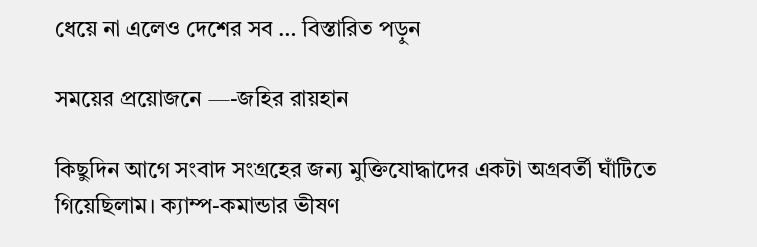ধেয়ে না এলেও দেশের সব … বিস্তারিত পড়ুন

সময়ের প্রয়োজনে —-জহির রায়হান

কিছুদিন আগে সংবাদ সংগ্রহের জন্য মুক্তিযোদ্ধাদের একটা অগ্রবর্তী ঘাঁটিতে গিয়েছিলাম। ক্যাম্প-কমান্ডার ভীষণ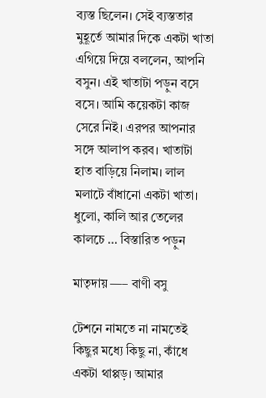ব্যস্ত ছিলেন। সেই ব্যস্ততার মুহূর্তে আমার দিকে একটা খাতা এগিয়ে দিয়ে বললেন, আপনি বসুন। এই খাতাটা পড়ুন বসে বসে। আমি কয়েকটা কাজ সেরে নিই। এরপর আপনার সঙ্গে আলাপ করব। খাতাটা হাত বাড়িয়ে নিলাম। লাল মলাটে বাঁধানো একটা খাতা। ধুলো, কালি আর তেলের কালচে … বিস্তারিত পড়ুন

মাতৃদায় —– বাণী বসু

টেশনে নামতে না নামতেই কিছুর মধ্যে কিছু না, কাঁধে একটা থাপ্পড়। আমার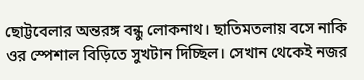ছোট্টবেলার অন্তরঙ্গ বন্ধু লোকনাথ। ছাতিমতলায় বসে নাকি ওর স্পেশাল বিড়িতে সুখটান দিচ্ছিল। সেখান থেকেই নজর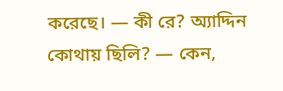করেছে। — কী রে? অ্যাদ্দিন কোথায় ছিলি? — কেন,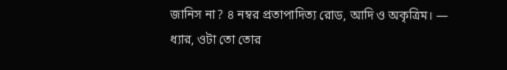জানিস না? ৪ নম্বর প্রতাপাদিত্য রোড, আদি ও অকৃত্রিম। — ধ্যার, ওটা তো তোর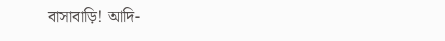বাসাবাড়ি! আদি-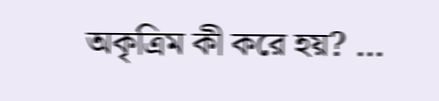অকৃত্রিম কী করে হয়? …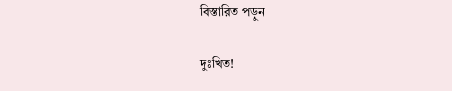বিস্তারিত পড়ুন

দুঃখিত!